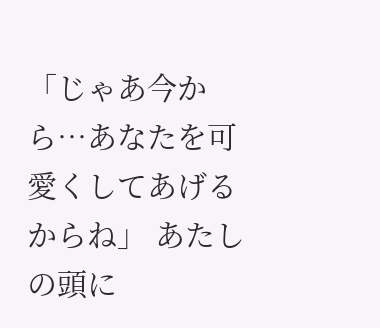「じゃあ今から…あなたを可愛くしてあげるからね」 あたしの頭に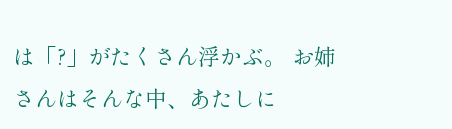は「?」がたくさん浮かぶ。 お姉さんはそんな中、あたしに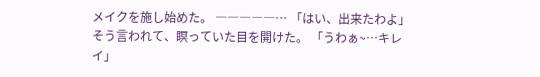メイクを施し始めた。 ―――――… 「はい、出来たわよ」 そう言われて、瞑っていた目を開けた。 「うわぁ~…キレイ」